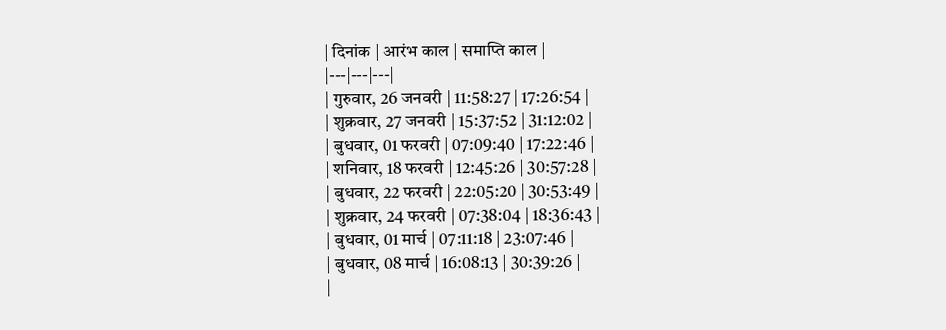| दिनांक | आरंभ काल | समाप्ति काल |
|---|---|---|
| गुरुवार, 26 जनवरी | 11:58:27 | 17:26:54 |
| शुक्रवार, 27 जनवरी | 15:37:52 | 31:12:02 |
| बुधवार, 01 फरवरी | 07:09:40 | 17:22:46 |
| शनिवार, 18 फरवरी | 12:45:26 | 30:57:28 |
| बुधवार, 22 फरवरी | 22:05:20 | 30:53:49 |
| शुक्रवार, 24 फरवरी | 07:38:04 | 18:36:43 |
| बुधवार, 01 मार्च | 07:11:18 | 23:07:46 |
| बुधवार, 08 मार्च | 16:08:13 | 30:39:26 |
|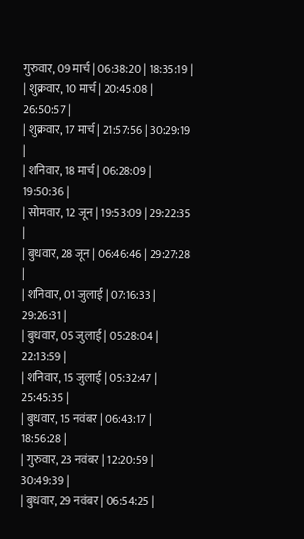गुरुवार, 09 मार्च | 06:38:20 | 18:35:19 |
| शुक्रवार, 10 मार्च | 20:45:08 | 26:50:57 |
| शुक्रवार, 17 मार्च | 21:57:56 | 30:29:19 |
| शनिवार, 18 मार्च | 06:28:09 | 19:50:36 |
| सोमवार, 12 जून | 19:53:09 | 29:22:35 |
| बुधवार, 28 जून | 06:46:46 | 29:27:28 |
| शनिवार, 01 जुलाई | 07:16:33 | 29:26:31 |
| बुधवार, 05 जुलाई | 05:28:04 | 22:13:59 |
| शनिवार, 15 जुलाई | 05:32:47 | 25:45:35 |
| बुधवार, 15 नवंबर | 06:43:17 | 18:56:28 |
| गुरुवार, 23 नवंबर | 12:20:59 | 30:49:39 |
| बुधवार, 29 नवंबर | 06:54:25 |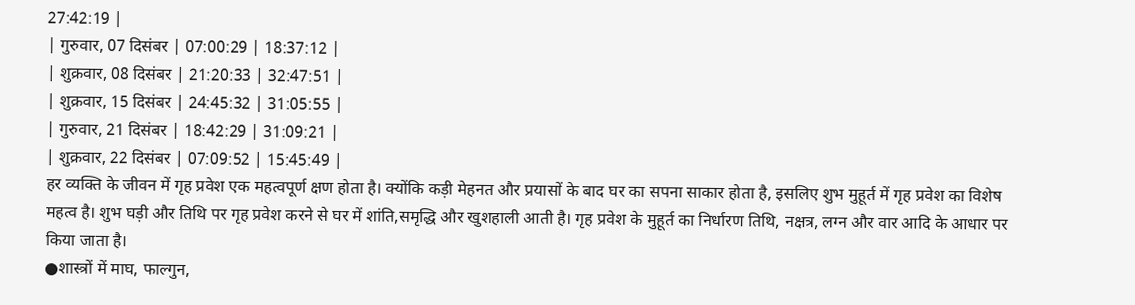27:42:19 |
| गुरुवार, 07 दिसंबर | 07:00:29 | 18:37:12 |
| शुक्रवार, 08 दिसंबर | 21:20:33 | 32:47:51 |
| शुक्रवार, 15 दिसंबर | 24:45:32 | 31:05:55 |
| गुरुवार, 21 दिसंबर | 18:42:29 | 31:09:21 |
| शुक्रवार, 22 दिसंबर | 07:09:52 | 15:45:49 |
हर व्यक्ति के जीवन में गृह प्रवेश एक महत्वपूर्ण क्षण होता है। क्योंकि कड़ी मेहनत और प्रयासों के बाद घर का सपना साकार होता है, इसलिए शुभ मुहूर्त में गृह प्रवेश का विशेष महत्व है। शुभ घड़ी और तिथि पर गृह प्रवेश करने से घर में शांति,समृद्धि और खुशहाली आती है। गृह प्रवेश के मुहूर्त का निर्धारण तिथि, नक्षत्र, लग्न और वार आदि के आधार पर किया जाता है।
●शास्त्रों में माघ, फाल्गुन,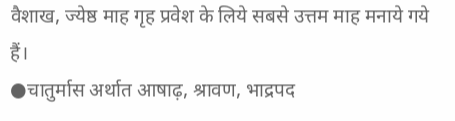वैशाख, ज्येष्ठ माह गृह प्रवेश के लिये सबसे उत्तम माह मनाये गये हैं।
●चातुर्मास अर्थात आषाढ़, श्रावण, भाद्रपद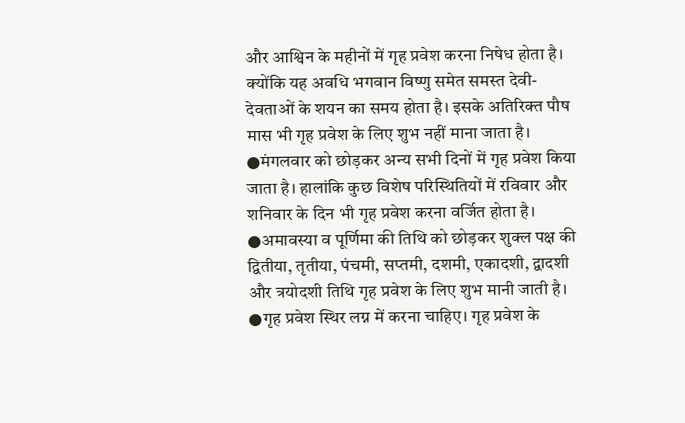और आश्विन के महीनों में गृह प्रवेश करना निषेध होता है। क्योंकि यह अवधि भगवान विष्णु समेत समस्त देवी-देवताओं के शयन का समय होता है। इसके अतिरिक्त पौष मास भी गृह प्रवेश के लिए शुभ नहीं माना जाता है।
●मंगलवार को छोड़कर अन्य सभी दिनों में गृह प्रवेश किया जाता है। हालांकि कुछ विशेष परिस्थितियों में रविवार और शनिवार के दिन भी गृह प्रवेश करना वर्जित होता है।
●अमावस्या व पूर्णिमा की तिथि को छोड़कर शुक्ल पक्ष की द्वितीया, तृतीया, पंचमी, सप्तमी, दशमी, एकादशी, द्वादशी और त्रयोदशी तिथि गृह प्रवेश के लिए शुभ मानी जाती है।
●गृह प्रवेश स्थिर लग्न में करना चाहिए। गृह प्रवेश के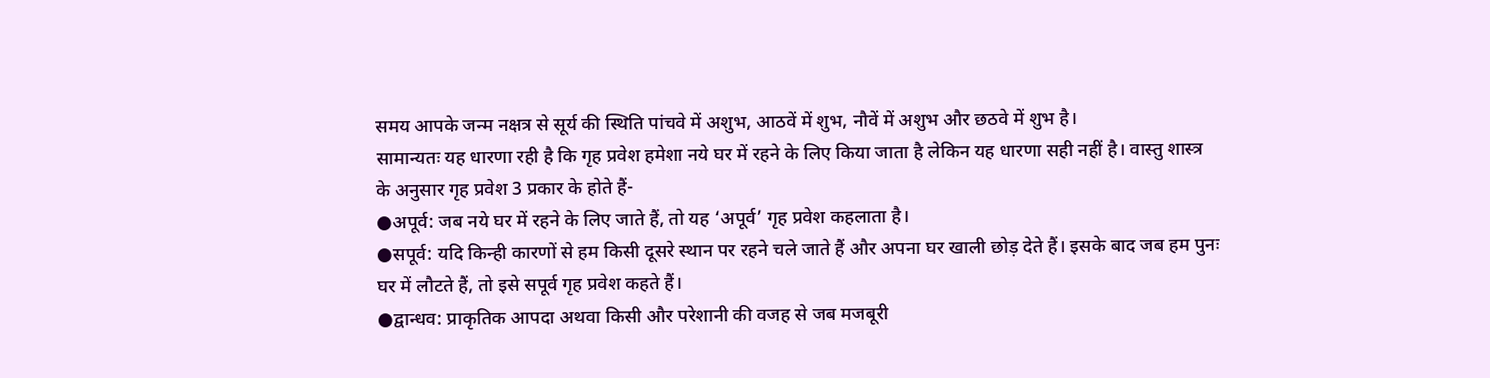समय आपके जन्म नक्षत्र से सूर्य की स्थिति पांचवे में अशुभ, आठवें में शुभ, नौवें में अशुभ और छठवे में शुभ है।
सामान्यतः यह धारणा रही है कि गृह प्रवेश हमेशा नये घर में रहने के लिए किया जाता है लेकिन यह धारणा सही नहीं है। वास्तु शास्त्र के अनुसार गृह प्रवेश 3 प्रकार के होते हैं-
●अपूर्व: जब नये घर में रहने के लिए जाते हैं, तो यह ‘अपूर्व’ गृह प्रवेश कहलाता है।
●सपूर्व: यदि किन्ही कारणों से हम किसी दूसरे स्थान पर रहने चले जाते हैं और अपना घर खाली छोड़ देते हैं। इसके बाद जब हम पुनः घर में लौटते हैं, तो इसे सपूर्व गृह प्रवेश कहते हैं।
●द्वान्धव: प्राकृतिक आपदा अथवा किसी और परेशानी की वजह से जब मजबूरी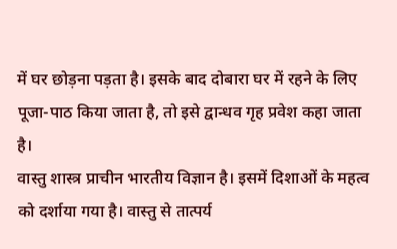में घर छोड़ना पड़ता है। इसके बाद दोबारा घर में रहने के लिए पूजा-पाठ किया जाता है, तो इसे द्वान्धव गृह प्रवेश कहा जाता है।
वास्तु शास्त्र प्राचीन भारतीय विज्ञान है। इसमें दिशाओं के महत्व को दर्शाया गया है। वास्तु से तात्पर्य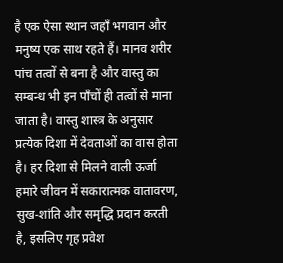है एक ऐसा स्थान जहाँ भगवान और मनुष्य एक साथ रहते हैं। मानव शरीर पांच तत्वों से बना है और वास्तु का सम्बन्ध भी इन पाँचों ही तत्वों से माना जाता है। वास्तु शास्त्र के अनुसार प्रत्येक दिशा में देवताओं का वास होता है। हर दिशा से मिलने वाली ऊर्जा हमारे जीवन में सकारात्मक वातावरण, सुख-शांति और समृद्धि प्रदान करती है, इसलिए गृह प्रवेश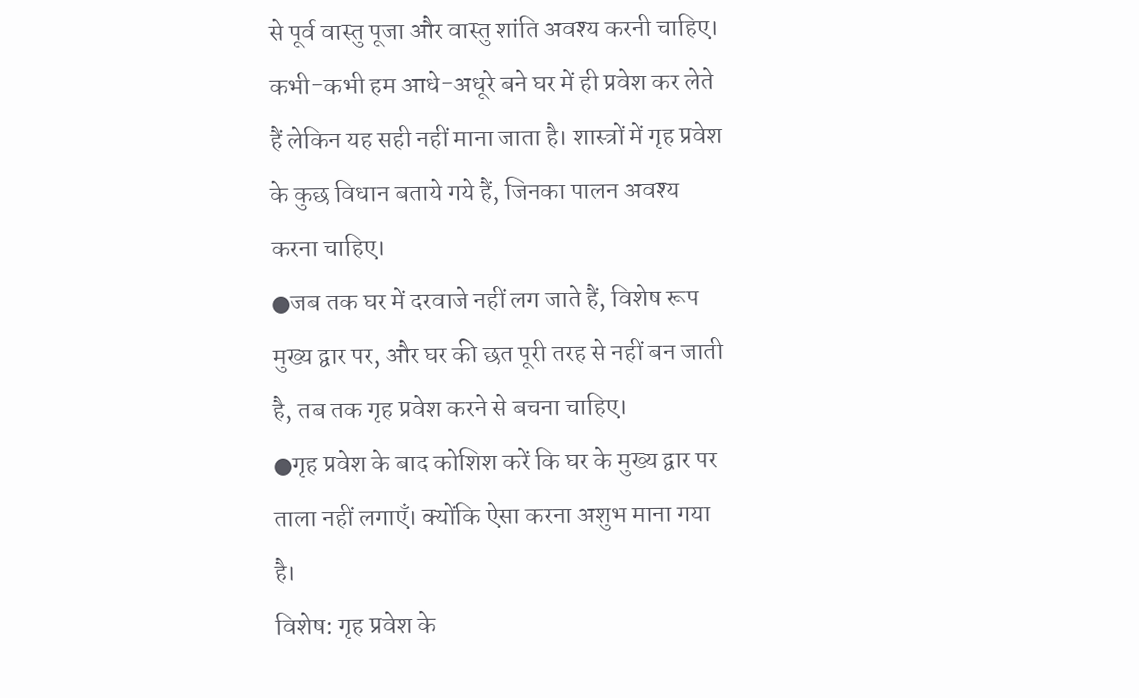से पूर्व वास्तु पूजा और वास्तु शांति अवश्य करनी चाहिए।
कभी-कभी हम आधे-अधूरे बने घर में ही प्रवेश कर लेते हैं लेकिन यह सही नहीं माना जाता है। शास्त्रों में गृह प्रवेश के कुछ विधान बताये गये हैं, जिनका पालन अवश्य करना चाहिए।
●जब तक घर में दरवाजे नहीं लग जाते हैं, विशेष रूप मुख्य द्वार पर, और घर की छत पूरी तरह से नहीं बन जाती है, तब तक गृह प्रवेश करने से बचना चाहिए।
●गृह प्रवेश के बाद कोशिश करें कि घर के मुख्य द्वार पर ताला नहीं लगाएँ। क्योंकि ऐसा करना अशुभ माना गया है।
विशेष: गृह प्रवेश के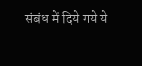संबंध में दिये गये ये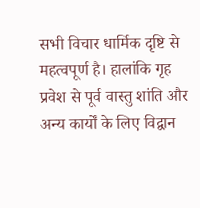सभी विचार धार्मिक दृष्टि से महत्वपूर्ण है। हालांकि गृह प्रवेश से पूर्व वास्तु शांति और अन्य कार्यों के लिए विद्वान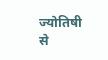ज्योतिषी से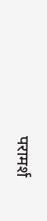परामर्श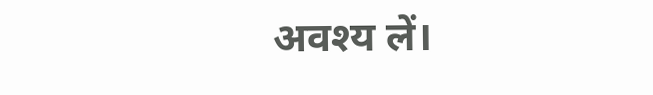अवश्य लें।